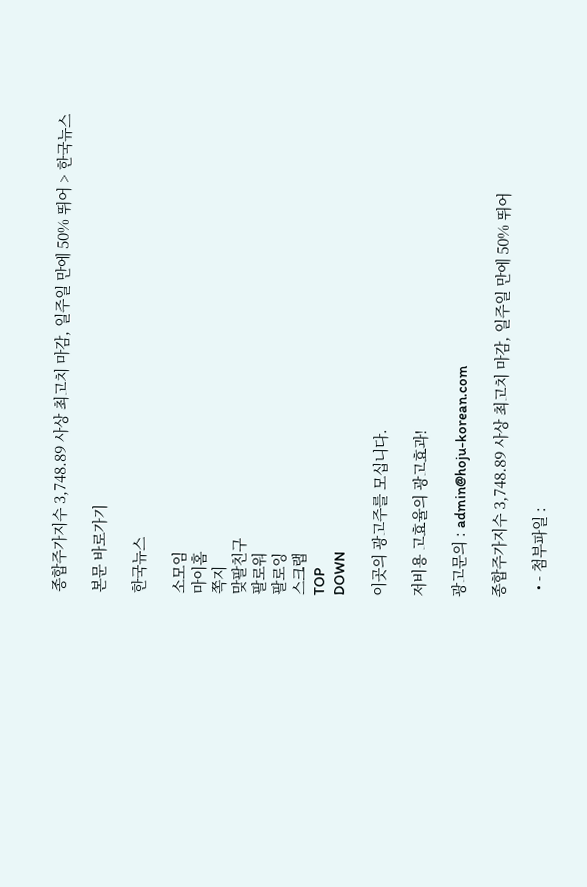종합주가지수 3,748.89 사상 최고치 마감, 일주일 만에 50% 뛰어 > 한국뉴스

본문 바로가기

한국뉴스

소모임
마이홈
쪽지
맞팔친구
팔로워
팔로잉
스크랩
TOP
DOWN

이곳의 광고주를 모십니다.

저비용 고효율의 광고효과!

광고문의 : admin@hoju-korean.com

종합주가지수 3,748.89 사상 최고치 마감, 일주일 만에 50% 뛰어

  • - 첨부파일 :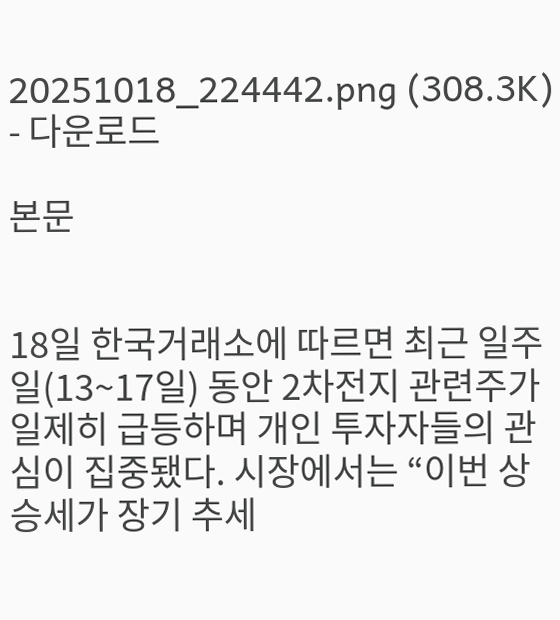20251018_224442.png (308.3K) - 다운로드

본문


18일 한국거래소에 따르면 최근 일주일(13~17일) 동안 2차전지 관련주가 일제히 급등하며 개인 투자자들의 관심이 집중됐다. 시장에서는 “이번 상승세가 장기 추세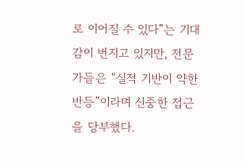로 이어질 수 있다”는 기대감이 번지고 있지만, 전문가들은 “실적 기반이 약한 반등”이라며 신중한 접근을 당부했다.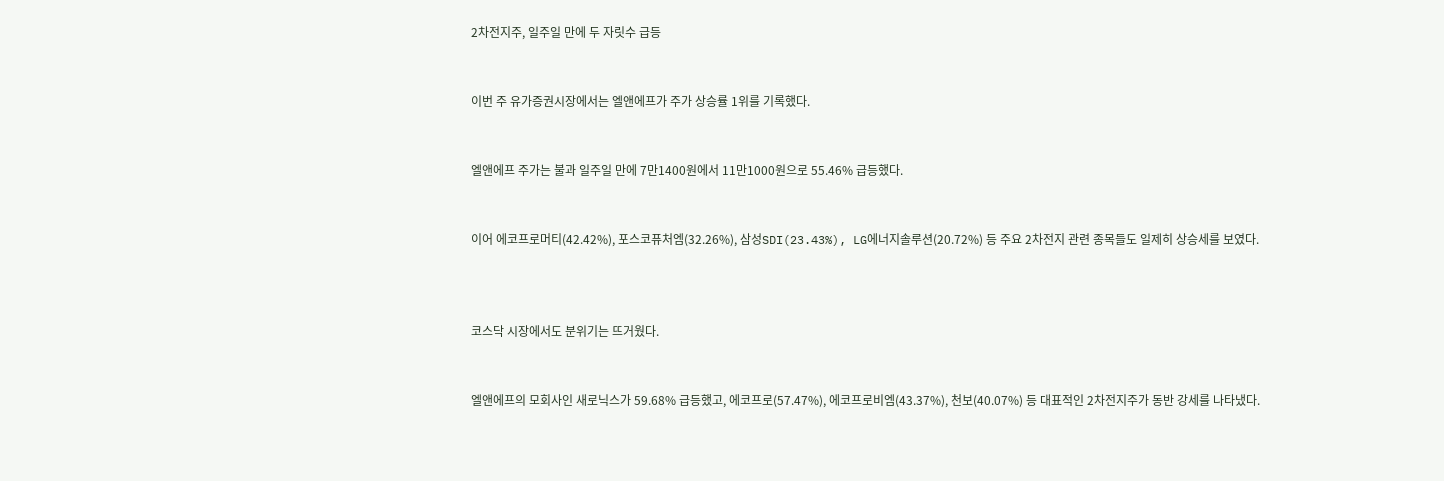2차전지주, 일주일 만에 두 자릿수 급등


이번 주 유가증권시장에서는 엘앤에프가 주가 상승률 1위를 기록했다.


엘앤에프 주가는 불과 일주일 만에 7만1400원에서 11만1000원으로 55.46% 급등했다.


이어 에코프로머티(42.42%), 포스코퓨처엠(32.26%), 삼성SDI(23.43%), LG에너지솔루션(20.72%) 등 주요 2차전지 관련 종목들도 일제히 상승세를 보였다.



코스닥 시장에서도 분위기는 뜨거웠다.


엘앤에프의 모회사인 새로닉스가 59.68% 급등했고, 에코프로(57.47%), 에코프로비엠(43.37%), 천보(40.07%) 등 대표적인 2차전지주가 동반 강세를 나타냈다.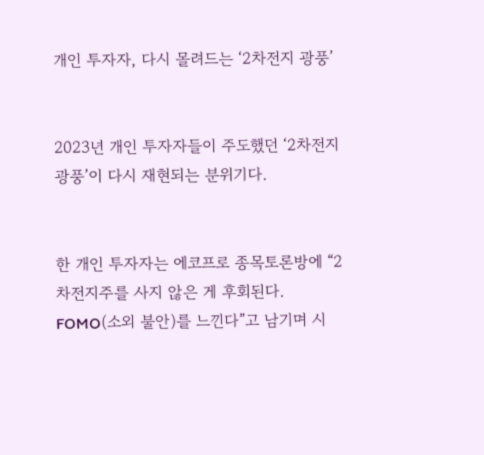개인 투자자, 다시 몰려드는 ‘2차전지 광풍’


2023년 개인 투자자들이 주도했던 ‘2차전지 광풍’이 다시 재현되는 분위기다.


한 개인 투자자는 에코프로 종목토론방에 “2차전지주를 사지 않은 게 후회된다. FOMO(소외 불안)를 느낀다”고 남기며 시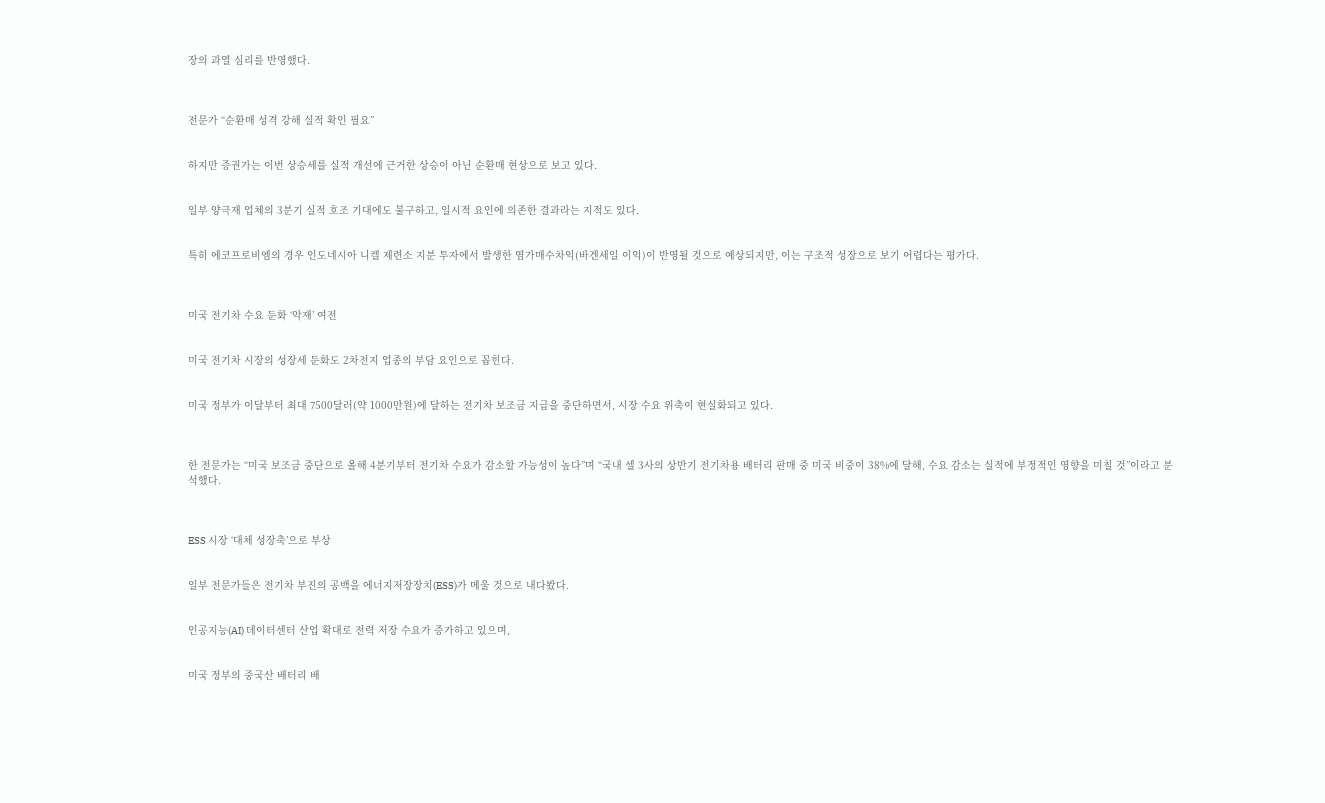장의 과열 심리를 반영했다.



전문가 “순환매 성격 강해 실적 확인 필요”


하지만 증권가는 이번 상승세를 실적 개선에 근거한 상승이 아닌 순환매 현상으로 보고 있다.


일부 양극재 업체의 3분기 실적 호조 기대에도 불구하고, 일시적 요인에 의존한 결과라는 지적도 있다.


특히 에코프로비엠의 경우 인도네시아 니켈 제련소 지분 투자에서 발생한 염가매수차익(바겐세일 이익)이 반영될 것으로 예상되지만, 이는 구조적 성장으로 보기 어렵다는 평가다.



미국 전기차 수요 둔화 ‘악재’ 여전


미국 전기차 시장의 성장세 둔화도 2차전지 업종의 부담 요인으로 꼽힌다.


미국 정부가 이달부터 최대 7500달러(약 1000만원)에 달하는 전기차 보조금 지급을 중단하면서, 시장 수요 위축이 현실화되고 있다.



한 전문가는 “미국 보조금 중단으로 올해 4분기부터 전기차 수요가 감소할 가능성이 높다”며 “국내 셀 3사의 상반기 전기차용 배터리 판매 중 미국 비중이 38%에 달해, 수요 감소는 실적에 부정적인 영향을 미칠 것”이라고 분석했다.



ESS 시장 ‘대체 성장축’으로 부상


일부 전문가들은 전기차 부진의 공백을 에너지저장장치(ESS)가 메울 것으로 내다봤다.


인공지능(AI) 데이터센터 산업 확대로 전력 저장 수요가 증가하고 있으며,


미국 정부의 중국산 배터리 배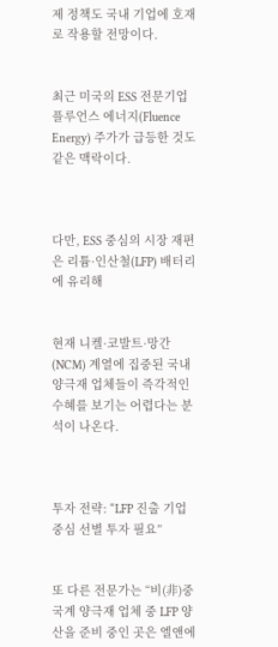제 정책도 국내 기업에 호재로 작용할 전망이다.


최근 미국의 ESS 전문기업 플루언스 에너지(Fluence Energy) 주가가 급등한 것도 같은 맥락이다.



다만, ESS 중심의 시장 재편은 리튬·인산철(LFP) 배터리에 유리해


현재 니켈·코발트·망간(NCM) 계열에 집중된 국내 양극재 업체들이 즉각적인 수혜를 보기는 어렵다는 분석이 나온다.



투자 전략: “LFP 진출 기업 중심 선별 투자 필요”


또 다른 전문가는 “비(非)중국계 양극재 업체 중 LFP 양산을 준비 중인 곳은 엘앤에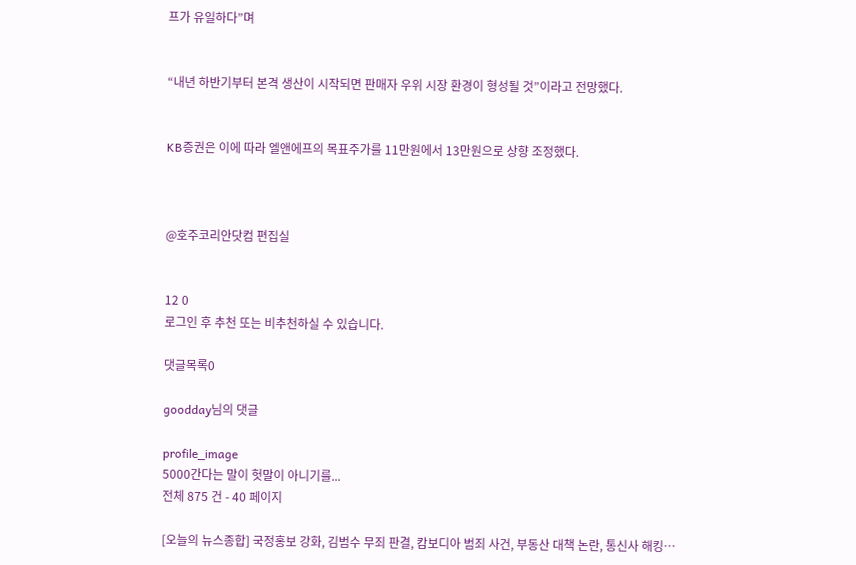프가 유일하다”며


“내년 하반기부터 본격 생산이 시작되면 판매자 우위 시장 환경이 형성될 것”이라고 전망했다.


KB증권은 이에 따라 엘앤에프의 목표주가를 11만원에서 13만원으로 상향 조정했다.



@호주코리안닷컴 편집실


12 0
로그인 후 추천 또는 비추천하실 수 있습니다.

댓글목록0

goodday님의 댓글

profile_image
5000간다는 말이 헛말이 아니기를...
전체 875 건 - 40 페이지

[오늘의 뉴스종합] 국정홍보 강화, 김범수 무죄 판결, 캄보디아 범죄 사건, 부동산 대책 논란, 통신사 해킹…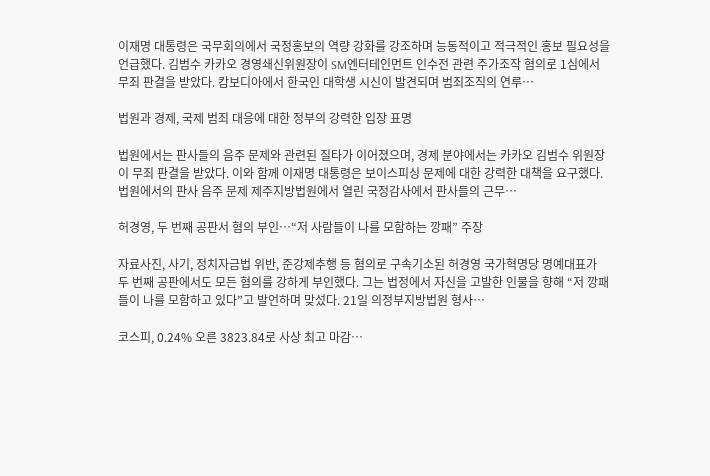이재명 대통령은 국무회의에서 국정홍보의 역량 강화를 강조하며 능동적이고 적극적인 홍보 필요성을 언급했다. 김범수 카카오 경영쇄신위원장이 SM엔터테인먼트 인수전 관련 주가조작 혐의로 1심에서 무죄 판결을 받았다. 캄보디아에서 한국인 대학생 시신이 발견되며 범죄조직의 연루…

법원과 경제, 국제 범죄 대응에 대한 정부의 강력한 입장 표명

법원에서는 판사들의 음주 문제와 관련된 질타가 이어졌으며, 경제 분야에서는 카카오 김범수 위원장이 무죄 판결을 받았다. 이와 함께 이재명 대통령은 보이스피싱 문제에 대한 강력한 대책을 요구했다. 법원에서의 판사 음주 문제 제주지방법원에서 열린 국정감사에서 판사들의 근무…

허경영, 두 번째 공판서 혐의 부인…“저 사람들이 나를 모함하는 깡패” 주장

자료사진, 사기, 정치자금법 위반, 준강제추행 등 혐의로 구속기소된 허경영 국가혁명당 명예대표가 두 번째 공판에서도 모든 혐의를 강하게 부인했다. 그는 법정에서 자신을 고발한 인물을 향해 “저 깡패들이 나를 모함하고 있다”고 발언하며 맞섰다. 21일 의정부지방법원 형사…

코스피, 0.24% 오른 3823.84로 사상 최고 마감…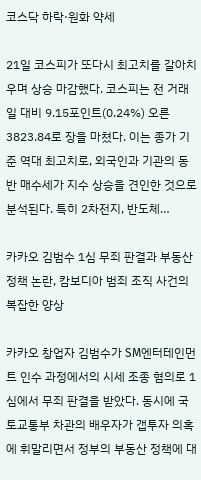코스닥 하락·원화 약세

21일 코스피가 또다시 최고치를 갈아치우며 상승 마감했다. 코스피는 전 거래일 대비 9.15포인트(0.24%) 오른 3823.84로 장을 마쳤다. 이는 종가 기준 역대 최고치로, 외국인과 기관의 동반 매수세가 지수 상승을 견인한 것으로 분석된다. 특히 2차전지, 반도체…

카카오 김범수 1심 무죄 판결과 부동산 정책 논란, 캄보디아 범죄 조직 사건의 복잡한 양상

카카오 창업자 김범수가 SM엔터테인먼트 인수 과정에서의 시세 조종 혐의로 1심에서 무죄 판결을 받았다. 동시에 국토교통부 차관의 배우자가 갭투자 의혹에 휘말리면서 정부의 부동산 정책에 대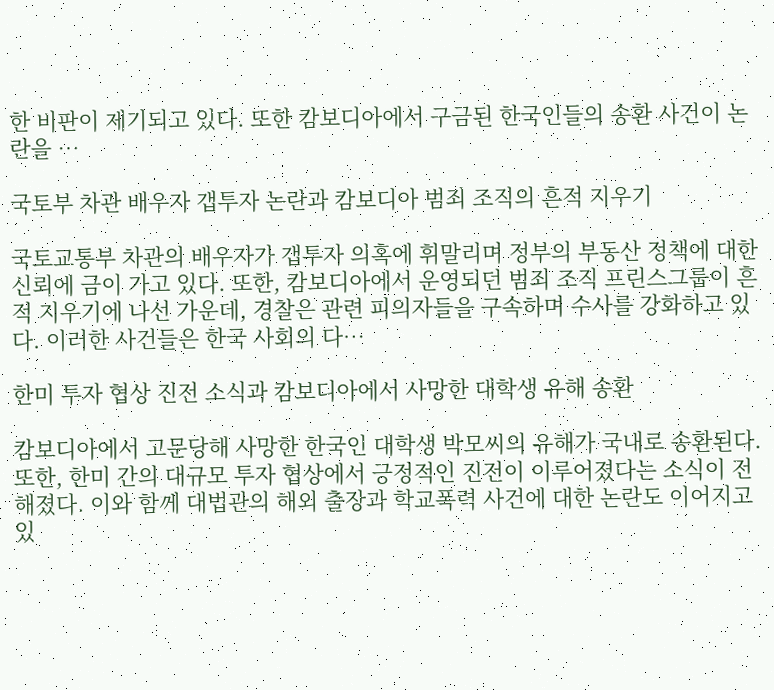한 비판이 제기되고 있다. 또한 캄보디아에서 구금된 한국인들의 송환 사건이 논란을 …

국토부 차관 배우자 갭투자 논란과 캄보디아 범죄 조직의 흔적 지우기

국토교통부 차관의 배우자가 갭투자 의혹에 휘말리며 정부의 부동산 정책에 대한 신뢰에 금이 가고 있다. 또한, 캄보디아에서 운영되던 범죄 조직 프린스그룹이 흔적 지우기에 나선 가운데, 경찰은 관련 피의자들을 구속하며 수사를 강화하고 있다. 이러한 사건들은 한국 사회의 다…

한미 투자 협상 진전 소식과 캄보디아에서 사망한 대학생 유해 송환

캄보디아에서 고문당해 사망한 한국인 대학생 박모씨의 유해가 국내로 송환된다. 또한, 한미 간의 대규모 투자 협상에서 긍정적인 진전이 이루어졌다는 소식이 전해졌다. 이와 함께 대법관의 해외 출장과 학교폭력 사건에 대한 논란도 이어지고 있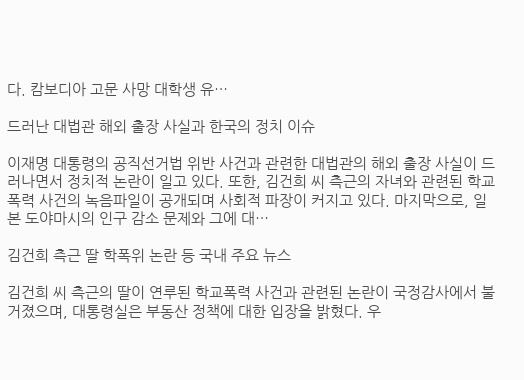다. 캄보디아 고문 사망 대학생 유…

드러난 대법관 해외 출장 사실과 한국의 정치 이슈

이재명 대통령의 공직선거법 위반 사건과 관련한 대법관의 해외 출장 사실이 드러나면서 정치적 논란이 일고 있다. 또한, 김건희 씨 측근의 자녀와 관련된 학교폭력 사건의 녹음파일이 공개되며 사회적 파장이 커지고 있다. 마지막으로, 일본 도야마시의 인구 감소 문제와 그에 대…

김건희 측근 딸 학폭위 논란 등 국내 주요 뉴스

김건희 씨 측근의 딸이 연루된 학교폭력 사건과 관련된 논란이 국정감사에서 불거졌으며, 대통령실은 부동산 정책에 대한 입장을 밝혔다. 우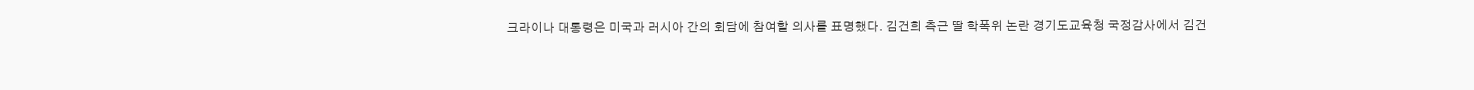크라이나 대통령은 미국과 러시아 간의 회담에 참여할 의사를 표명했다. 김건희 측근 딸 학폭위 논란 경기도교육청 국정감사에서 김건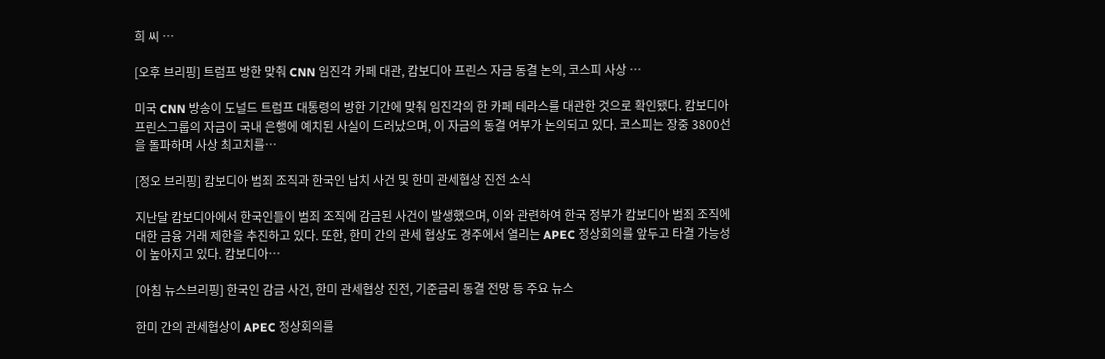희 씨 …

[오후 브리핑] 트럼프 방한 맞춰 CNN 임진각 카페 대관, 캄보디아 프린스 자금 동결 논의, 코스피 사상 …

미국 CNN 방송이 도널드 트럼프 대통령의 방한 기간에 맞춰 임진각의 한 카페 테라스를 대관한 것으로 확인됐다. 캄보디아 프린스그룹의 자금이 국내 은행에 예치된 사실이 드러났으며, 이 자금의 동결 여부가 논의되고 있다. 코스피는 장중 3800선을 돌파하며 사상 최고치를…

[정오 브리핑] 캄보디아 범죄 조직과 한국인 납치 사건 및 한미 관세협상 진전 소식

지난달 캄보디아에서 한국인들이 범죄 조직에 감금된 사건이 발생했으며, 이와 관련하여 한국 정부가 캄보디아 범죄 조직에 대한 금융 거래 제한을 추진하고 있다. 또한, 한미 간의 관세 협상도 경주에서 열리는 APEC 정상회의를 앞두고 타결 가능성이 높아지고 있다. 캄보디아…

[아침 뉴스브리핑] 한국인 감금 사건, 한미 관세협상 진전, 기준금리 동결 전망 등 주요 뉴스

한미 간의 관세협상이 APEC 정상회의를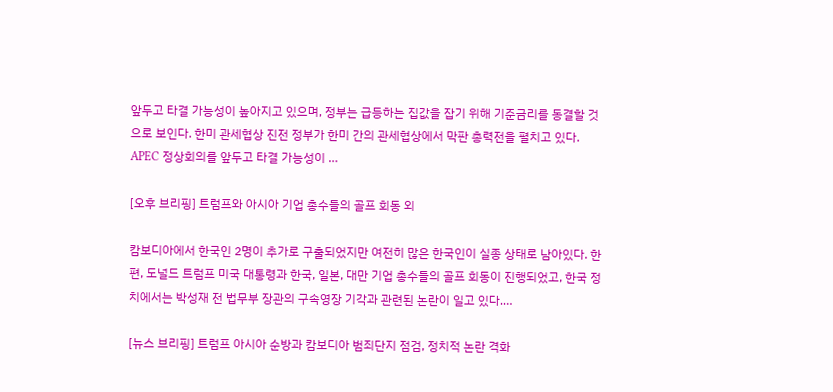앞두고 타결 가능성이 높아지고 있으며, 정부는 급등하는 집값을 잡기 위해 기준금리를 동결할 것으로 보인다. 한미 관세협상 진전 정부가 한미 간의 관세협상에서 막판 총력전을 펼치고 있다. APEC 정상회의를 앞두고 타결 가능성이 …

[오후 브리핑] 트럼프와 아시아 기업 총수들의 골프 회동 외

캄보디아에서 한국인 2명이 추가로 구출되었지만 여전히 많은 한국인이 실종 상태로 남아있다. 한편, 도널드 트럼프 미국 대통령과 한국, 일본, 대만 기업 총수들의 골프 회동이 진행되었고, 한국 정치에서는 박성재 전 법무부 장관의 구속영장 기각과 관련된 논란이 일고 있다.…

[뉴스 브리핑] 트럼프 아시아 순방과 캄보디아 범죄단지 점검, 정치적 논란 격화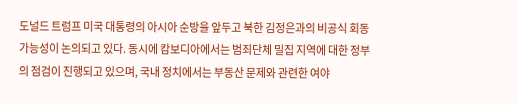도널드 트럼프 미국 대통령의 아시아 순방을 앞두고 북한 김정은과의 비공식 회동 가능성이 논의되고 있다. 동시에 캄보디아에서는 범죄단체 밀집 지역에 대한 정부의 점검이 진행되고 있으며, 국내 정치에서는 부동산 문제와 관련한 여야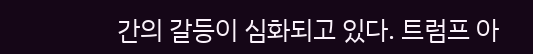간의 갈등이 심화되고 있다. 트럼프 아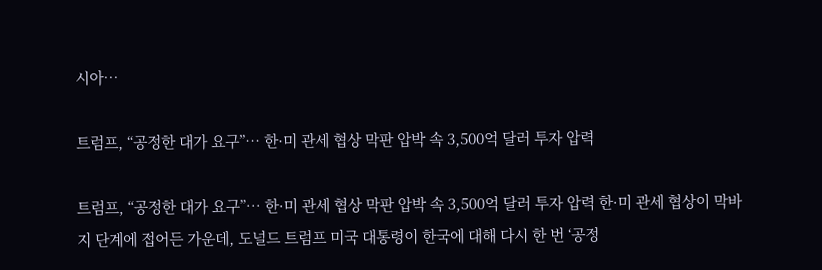시아…

트럼프, “공정한 대가 요구”… 한·미 관세 협상 막판 압박 속 3,500억 달러 투자 압력

트럼프, “공정한 대가 요구”… 한·미 관세 협상 막판 압박 속 3,500억 달러 투자 압력 한·미 관세 협상이 막바지 단계에 접어든 가운데, 도널드 트럼프 미국 대통령이 한국에 대해 다시 한 번 ‘공정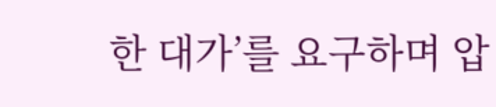한 대가’를 요구하며 압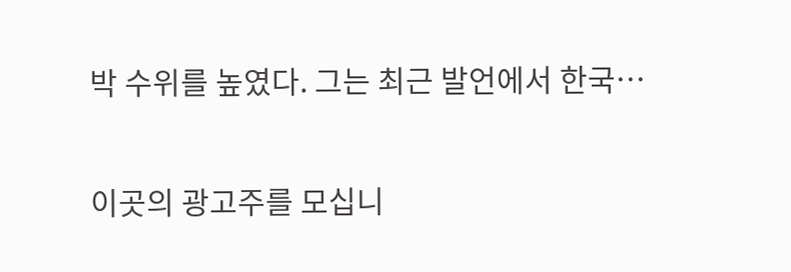박 수위를 높였다. 그는 최근 발언에서 한국…

이곳의 광고주를 모십니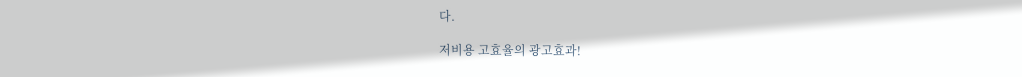다.

저비용 고효율의 광고효과!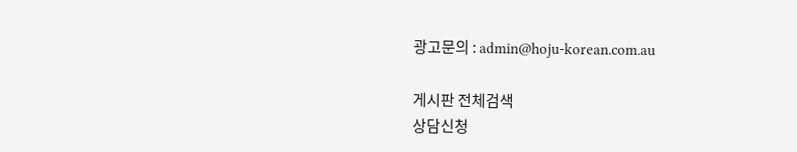광고문의 : admin@hoju-korean.com.au

게시판 전체검색
상담신청